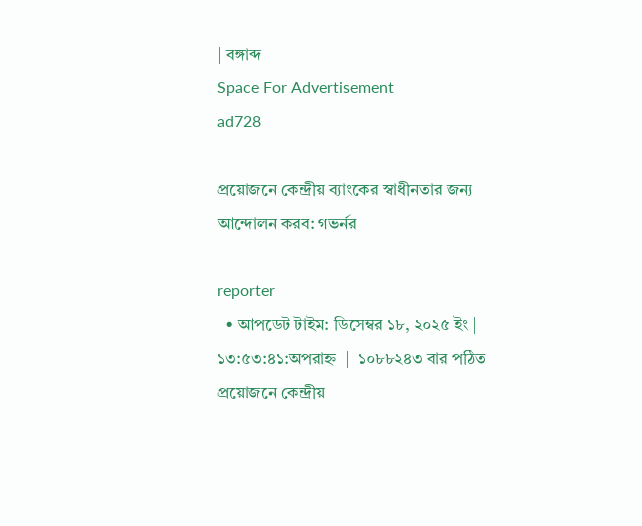| বঙ্গাব্দ
Space For Advertisement
ad728

প্রয়োজনে কেন্দ্রীয় ব্যাংকের স্বাধীনতার জন্য আন্দোলন করব: গভর্নর

reporter
  • আপডেট টাইম: ডিসেম্বর ১৮, ২০২৫ ইং | ১৩:৫৩:৪১:অপরাহ্ন  |  ১০৮৮২৪৩ বার পঠিত
প্রয়োজনে কেন্দ্রীয়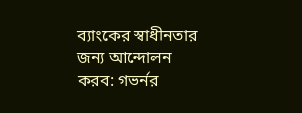ব্যাংকের স্বাধীনতার জন্য আন্দোলন করব: গভর্নর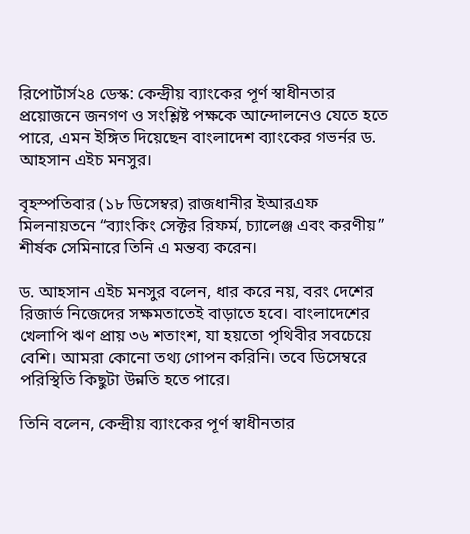রিপোর্টার্স২৪ ডেস্ক: কেন্দ্রীয় ব্যাংকের পূর্ণ স্বাধীনতার প্রয়োজনে জনগণ ও সংশ্লিষ্ট পক্ষকে আন্দোলনেও যেতে হতে পারে, এমন ইঙ্গিত দিয়েছেন বাংলাদেশ ব্যাংকের গভর্নর ড. আহসান এইচ মনসুর।

বৃহস্পতিবার (১৮ ডিসেম্বর) রাজধানীর ইআরএফ মিলনায়তনে “ব্যাংকিং সেক্টর রিফর্ম, চ্যালেঞ্জ এবং করণীয়” শীর্ষক সেমিনারে তিনি এ মন্তব্য করেন।

ড. আহসান এইচ মনসুর বলেন, ধার করে নয়, বরং দেশের রিজার্ভ নিজেদের সক্ষমতাতেই বাড়াতে হবে। বাংলাদেশের খেলাপি ঋণ প্রায় ৩৬ শতাংশ, যা হয়তো পৃথিবীর সবচেয়ে বেশি। আমরা কোনো তথ্য গোপন করিনি। তবে ডিসেম্বরে পরিস্থিতি কিছুটা উন্নতি হতে পারে।

তিনি বলেন, কেন্দ্রীয় ব্যাংকের পূর্ণ স্বাধীনতার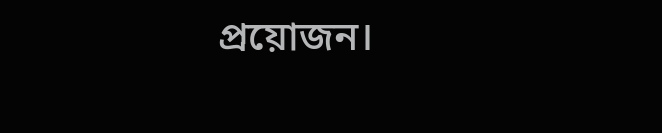প্রয়োজন।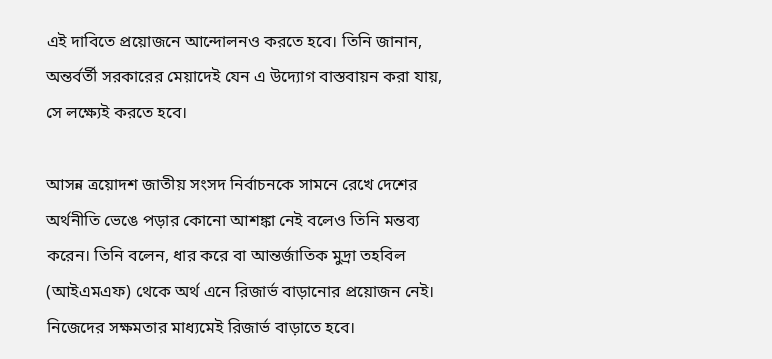এই দাবিতে প্রয়োজনে আন্দোলনও করতে হবে। তিনি জানান, অন্তর্বর্তী সরকারের মেয়াদেই যেন এ উদ্যোগ বাস্তবায়ন করা যায়, সে লক্ষ্যেই করতে হবে।

আসন্ন ত্রয়োদশ জাতীয় সংসদ নির্বাচনকে সামনে রেখে দেশের অর্থনীতি ভেঙে পড়ার কোনো আশঙ্কা নেই বলেও তিনি মন্তব্য করেন। তিনি বলেন, ধার করে বা আন্তর্জাতিক মুদ্রা তহবিল (আইএমএফ) থেকে অর্থ এনে রিজার্ভ বাড়ানোর প্রয়োজন নেই। নিজেদের সক্ষমতার মাধ্যমেই রিজার্ভ বাড়াতে হবে।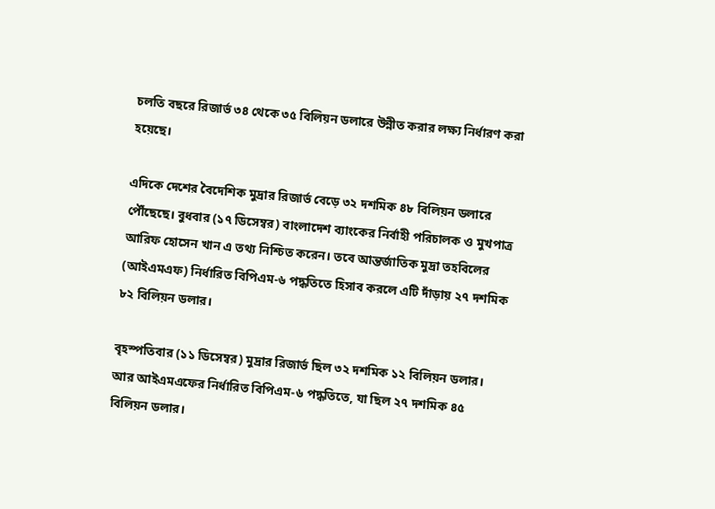চলতি বছরে রিজার্ভ ৩৪ থেকে ৩৫ বিলিয়ন ডলারে উন্নীত করার লক্ষ্য নির্ধারণ করা হয়েছে।

এদিকে দেশের বৈদেশিক মুদ্রার রিজার্ভ বেড়ে ৩২ দশমিক ৪৮ বিলিয়ন ডলারে পৌঁছেছে। বুধবার (১৭ ডিসেম্বর) বাংলাদেশ ব্যাংকের নির্বাহী পরিচালক ও মুখপাত্র আরিফ হোসেন খান এ তথ্য নিশ্চিত করেন। তবে আন্তর্জাতিক মুদ্রা তহবিলের (আইএমএফ) নির্ধারিত বিপিএম-৬ পদ্ধতিতে হিসাব করলে এটি দাঁড়ায় ২৭ দশমিক ৮২ বিলিয়ন ডলার।

বৃহস্পতিবার (১১ ডিসেম্বর) মুদ্রার রিজার্ভ ছিল ৩২ দশমিক ১২ বিলিয়ন ডলার। আর আইএমএফের নির্ধারিত বিপিএম-৬ পদ্ধতিতে, যা ছিল ২৭ দশমিক ৪৫ বিলিয়ন ডলার।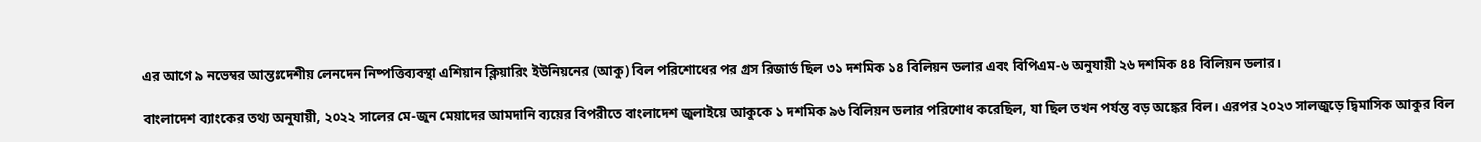এর আগে ৯ নভেম্বর আন্তঃদেশীয় লেনদেন নিষ্পত্তিব্যবস্থা এশিয়ান ক্লিয়ারিং ইউনিয়নের (আকু) বিল পরিশোধের পর গ্রস রিজার্ভ ছিল ৩১ দশমিক ১৪ বিলিয়ন ডলার এবং বিপিএম-৬ অনুযায়ী ২৬ দশমিক ৪৪ বিলিয়ন ডলার।

বাংলাদেশ ব্যাংকের তথ্য অনুযায়ী, ২০২২ সালের মে-জুন মেয়াদের আমদানি ব্যয়ের বিপরীতে বাংলাদেশ জুলাইয়ে আকুকে ১ দশমিক ৯৬ বিলিয়ন ডলার পরিশোধ করেছিল, যা ছিল তখন পর্যন্ত বড় অঙ্কের বিল। এরপর ২০২৩ সালজুড়ে দ্বিমাসিক আকুর বিল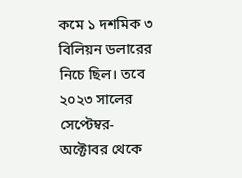কমে ১ দশমিক ৩ বিলিয়ন ডলারের নিচে ছিল। তবে ২০২৩ সালের সেপ্টেম্বর-অক্টোবর থেকে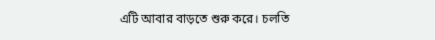এটি আবার বাড়তে শুরু করে। চলতি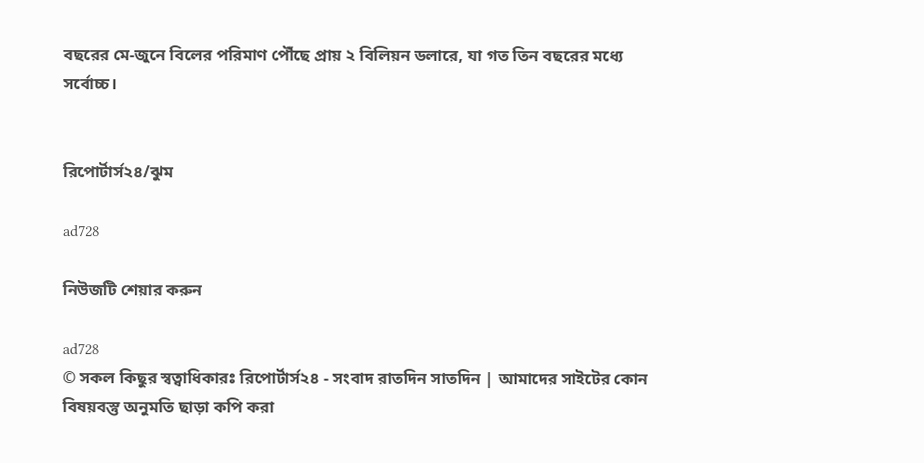বছরের মে-জুনে বিলের পরিমাণ পৌঁছে প্রায় ২ বিলিয়ন ডলারে, যা গত তিন বছরের মধ্যে সর্বোচ্চ।


রিপোর্টার্স২৪/ঝুম

ad728

নিউজটি শেয়ার করুন

ad728
© সকল কিছুর স্বত্বাধিকারঃ রিপোর্টার্স২৪ - সংবাদ রাতদিন সাতদিন | আমাদের সাইটের কোন বিষয়বস্তু অনুমতি ছাড়া কপি করা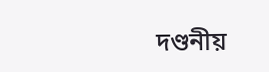দণ্ডনীয়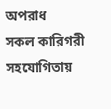অপরাধ
সকল কারিগরী সহযোগিতায়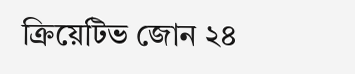ক্রিয়েটিভ জোন ২৪